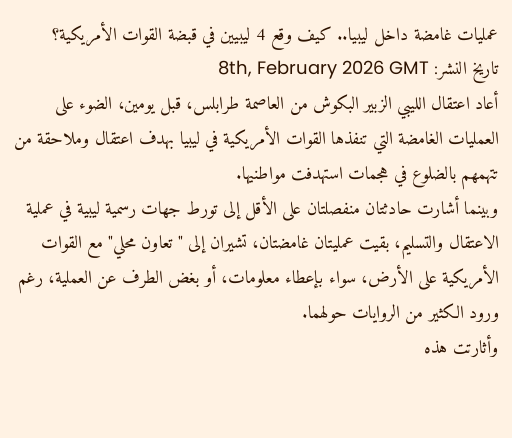عمليات غامضة داخل ليبيا.. كيف وقع 4 ليبيين في قبضة القوات الأمريكية؟
تاريخ النشر: 8th, February 2026 GMT
أعاد اعتقال الليبي الزبير البكوش من العاصمة طرابلس، قبل يومين، الضوء على العمليات الغامضة التي تنفذها القوات الأمريكية في ليبيا بهدف اعتقال وملاحقة من تتهمهم بالضلوع في هجمات استهدفت مواطنيها.
وبينما أشارت حادثتان منفصلتان على الأقل إلى تورط جهات رسمية ليبية في عملية الاعتقال والتسليم، بقيت عمليتان غامضتان، تشيران إلى "تعاون محلي" مع القوات الأمريكية على الأرض، سواء بإعطاء معلومات، أو بغض الطرف عن العملية، رغم ورود الكثير من الروايات حولهما.
وأثارتت هذه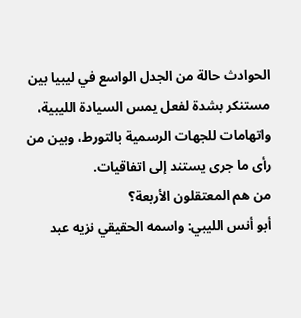الحوادث حالة من الجدل الواسع في ليبيا بين مستنكر بشدة لفعل يمس السيادة الليبية، واتهامات للجهات الرسمية بالتورط، وبين من رأى ما جرى يستند إلى اتفاقيات.
من هم المعتقلون الأربعة؟
أبو أنس الليبي: واسمه الحقيقي نزيه عبد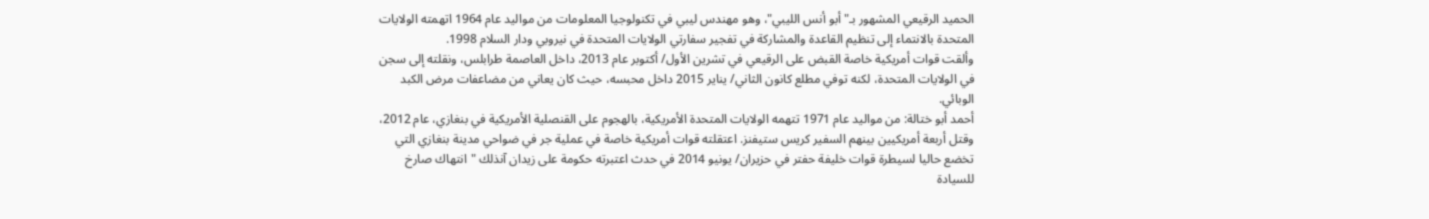الحميد الرقيعي المشهور بـ"أبو أنس الليبي"، وهو مهندس ليبي في تكنولوجيا المعلومات من مواليد عام 1964 اتهمته الولايات المتحدة بالانتماء إلى تنظيم القاعدة والمشاركة في تفجير سفارتي الولايات المتحدة في نيروبي ودار السلام 1998.
وألقت قوات أمريكية خاصة القبض على الرقيعي في تشرين الأول/ أكتوبر عام 2013، داخل العاصمة طرابلس، ونقلته إلى سجن في الولايات المتحدة، لكنه توفي مطلع كانون الثاني/ يناير 2015 داخل محبسه، حيث كان يعاني من مضاعفات مرض الكبد الوبائي.
أحمد أبو ختالة: من مواليد عام 1971 تتهمه الولايات المتحدة الأمريكية، بالهجوم على القنصلية الأمريكية في بنغازي، عام 2012، وقتل أربعة أمريكيين بينهم السفير كريس ستيفنز. اعتقلته قوات أمريكية خاصة في عملية جر في ضواحي مدينة بنغازي التي تخضع حاليا لسيطرة قوات خليفة حفتر في حزيران/ يونيو 2014 في حدث اعتبرته حكومة على زيدان آنذلك "انتهاك صارخ للسيادة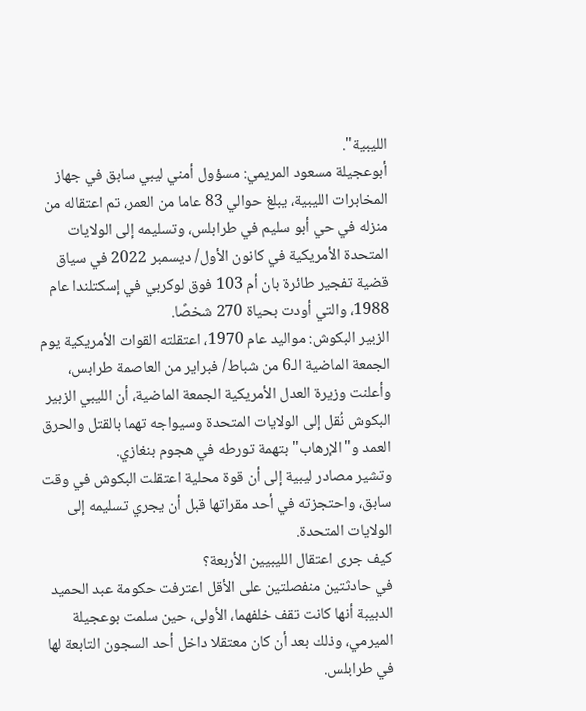الليبية".
أبوعجيلة مسعود المريمي: مسؤول أمني ليبي سابق في جهاز المخابرات الليبية، يبلغ حوالي 83 عاما من العمر، تم اعتقاله من منزله في حي أبو سليم في طرابلس، وتسليمه إلى الولايات المتحدة الأمريكية في كانون الأول/ ديسمبر 2022 في سياق قضية تفجير طائرة بان أم 103 فوق لوكربي في إسكتلندا عام 1988، والتي أودت بحياة 270 شخصًا.
الزبير البكوش: مواليد عام 1970، اعتقلته القوات الأمريكية يوم الجمعة الماضية الـ6 من شباط/ فبراير من العاصمة طرابس، وأعلنت وزيرة العدل الأمريكية الجمعة الماضية، أن الليبي الزبير البكوش نُقل إلى الولايات المتحدة وسيواجه تهما بالقتل والحرق العمد و"الإرهاب" بتهمة تورطه في هجوم بنغازي.
وتشير مصادر ليبية إلى أن قوة محلية اعتقلت البكوش في وقت سابق، واحتجزته في أحد مقراتها قبل أن يجري تسليمه إلى الولايات المتحدة.
كيف جرى اعتقال الليبيين الأربعة؟
في حادثتين منفصلتين على الأقل اعترفت حكومة عبد الحميد الدبيبة أنها كانت تقف خلفهما، الأولى، حين سلمت بوعجيلة الميرمي، وذلك بعد أن كان معتقلا داخل أحد السجون التابعة لها في طرابلس.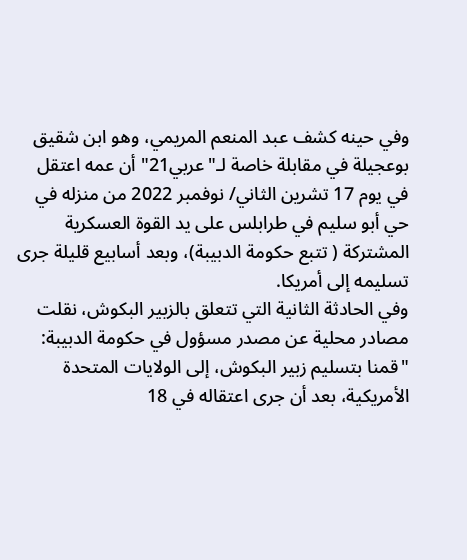وفي حينه كشف عبد المنعم المريمي، وهو ابن شقيق بوعجيلة في مقابلة خاصة لـ"عربي21" أن عمه اعتقل في يوم 17 تشرين الثاني/ نوفمبر 2022 من منزله في حي أبو سليم في طرابلس على يد القوة العسكرية المشتركة ( تتبع حكومة الدبيبة)، وبعد أسابيع قليلة جرى تسليمه إلى أمريكا.
وفي الحادثة الثانية التي تتعلق بالزبير البكوش، نقلت مصادر محلية عن مصدر مسؤول في حكومة الدبيبة: "قمنا بتسليم زبير البكوش، إلى الولايات المتحدة الأمريكية، بعد أن جرى اعتقاله في 18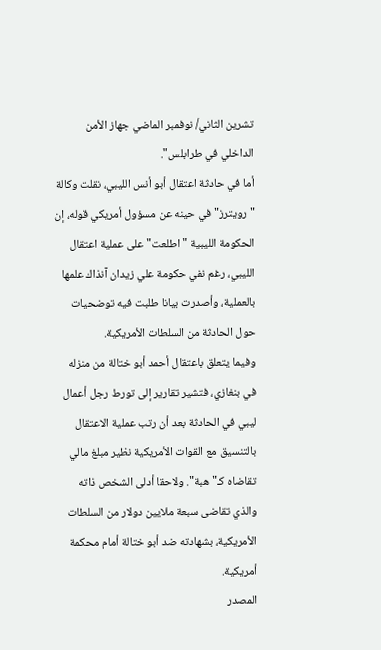تشرين الثاني/ نوفمبر الماضي جهاز الأمن الداخلي في طرابلس".
أما في حادثة اعتقال أبو أنس الليبي، نقلت وكالة "رويترز" في حينه عن مسؤول أمريكي قوله، إن الحكومة الليبية "اطلعت" على عملية اعتقال الليبي، رغم نفي حكومة علي زيدان آنذاك علمها بالعملية، وأصدرت بيانا طلبت فيه توضحيات حول الحادثة من السلطات الأمريكية.
وفيما يتعلق باعتقال أحمد أبو ختالة من منزله في بنغازي، فتشير تقارير إلى تورط رجل أعمال ليبي في الحادثة بعد أن رتب عملية الاعتقال بالتنسيق مع القوات الأمريكية نظير مبلغ مالي تقاضاه كـ"هبة". ولاحقا أدلى الشخص ذاته والذي تقاضى سبعة ملايين دولار من السلطات الأمريكية، بشهادته ضد أبو ختالة أمام محكمة أمريكية.
المصدر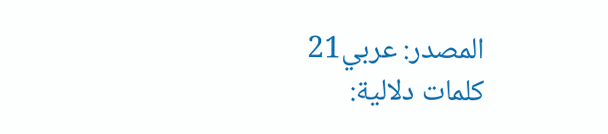المصدر: عربي21
كلمات دلالية: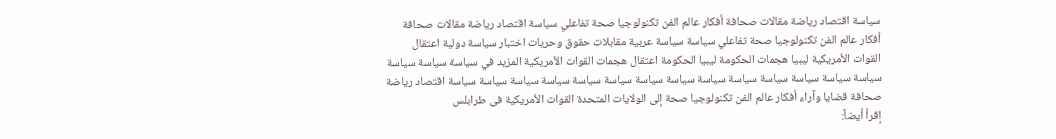سياسة اقتصاد رياضة مقالات صحافة أفكار عالم الفن تكنولوجيا صحة تفاعلي سياسة اقتصاد رياضة مقالات صحافة أفكار عالم الفن تكنولوجيا صحة تفاعلي سياسة سياسة عربية مقابلات حقوق وحريات اختبار سياسة دولية اعتقال القوات الأمريكية ليبيا هجمات الحكومة ليبيا الحكومة اعتقال هجمات القوات الأمريكية المزيد في سياسة سياسة سياسة سياسة سياسة سياسة سياسة سياسة سياسة سياسة سياسة سياسة سياسة سياسة سياسة سياسة سياسة اقتصاد رياضة صحافة قضايا وآراء أفكار عالم الفن تكنولوجيا صحة إلى الولایات المتحدة القوات الأمریکیة فی طرابلس
إقرأ أيضاً: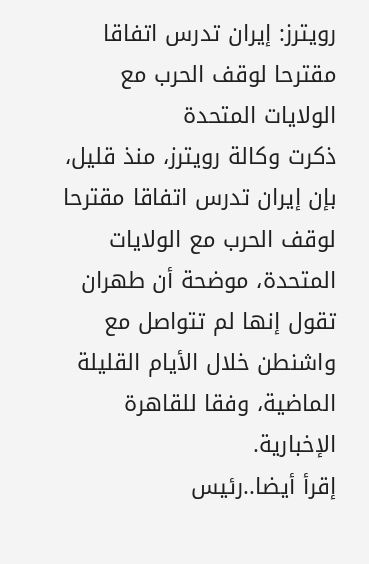رويترز: إيران تدرس اتفاقا مقترحا لوقف الحرب مع الولايات المتحدة
ذكرت وكالة رويترز، منذ قليل، بإن إيران تدرس اتفاقا مقترحا لوقف الحرب مع الولايات المتحدة، موضحة أن طهران تقول إنها لم تتواصل مع واشنطن خلال الأيام القليلة الماضية، وفقا للقاهرة الإخبارية.
إقرأ أيضا..رئيس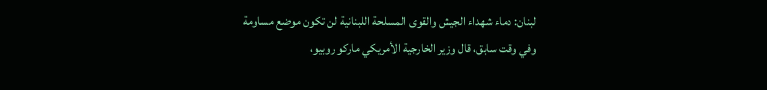لبنان: دماء شهداء الجيش والقوى المسلحة اللبنانية لن تكون موضع مساومة
وفي وقت سابق، قال وزير الخارجية الأمريكي ماركو روبيو،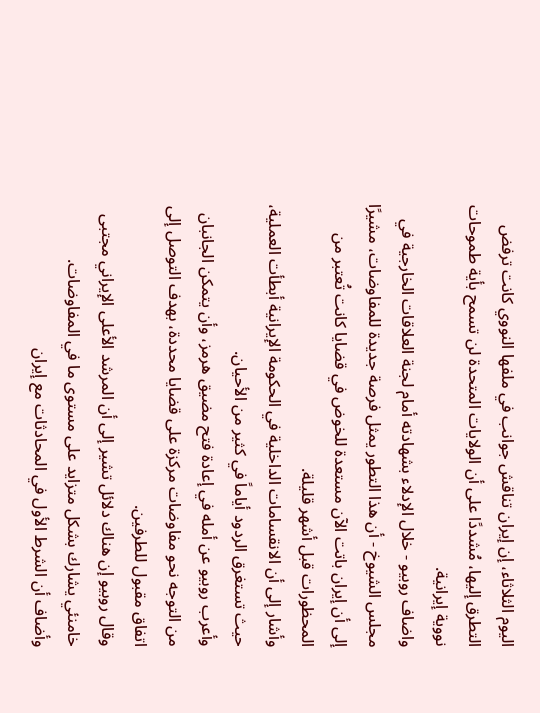اليوم الثلاثاء، إن إيران تناقش جوانب في ملفها النووي كانت ترفض التطرق إليها، مُشددًا على أن الولايات المتحدة لن تسمح بأية طموحات نووية إيرانية.
واضاف روبيو - خلال الإدلاء بشهادته أمام لجنة العلاقات الخارجية في مجلس الشيوخ - أن هذا التطور يمثل فرصة جديدة للمفاوضات، مشيرًا إلى أن إيران باتت الآن مستعدة للخوض في قضايا كانت تُعتبر من المحظورات قبل أشهر قليلة.
وأشار إلى أن الانقسامات الداخلية في الحكومة الإيرانية أبطأت العملية، حيث تستغرق الردود أياماً في كثير من الأحيان.
وأعرب روبيو عن أمله في إعادة فتح مضيق هرمز، وأن يتمكن الجانبان من التوجه نحو مفاوضات مركزة على قضايا محددة، بهدف التوصل إلى اتفاق مقبول للطرفين.
وقال روبيو إن هناك دلائل تشير إلى أن المرشد الأعلى الإيراني مجتبى خامنئي يشارك بشكل متزايد على مستوى ما في المفاوضات.
وأضاف أن الشرط الأول في المحادثات مع إيران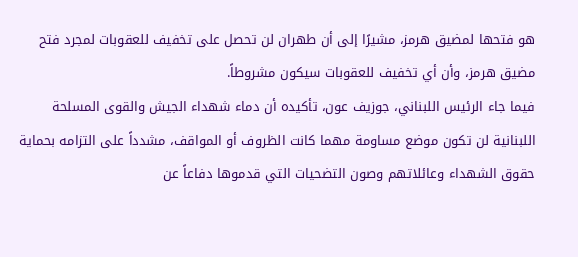هو فتحها لمضيق هرمز، مشيرًا إلى أن طهران لن تحصل على تخفيف للعقوبات لمجرد فتح مضيق هرمز، وأن أي تخفيف للعقوبات سيكون مشروطاً.
فيما جاء الرئيس اللبناني، جوزيف عون، تأكيده أن دماء شهداء الجيش والقوى المسلحة اللبنانية لن تكون موضع مساومة مهما كانت الظروف أو المواقف، مشدداً على التزامه بحماية حقوق الشهداء وعائلاتهم وصون التضحيات التي قدموها دفاعاً عن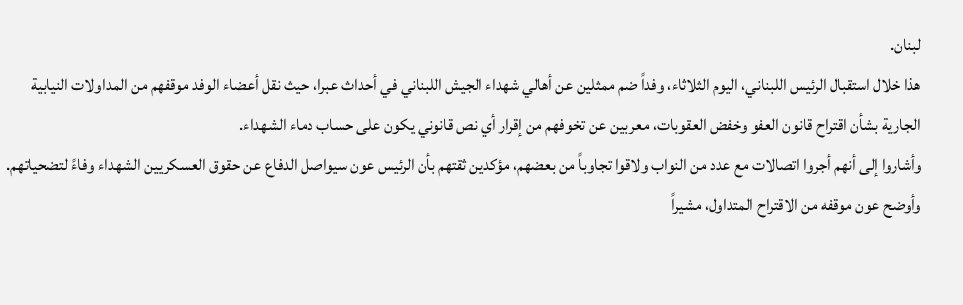لبنان.
هذا خلال استقبال الرئيس اللبناني، اليوم الثلاثاء، وفداً ضم ممثلين عن أهالي شهداء الجيش اللبناني في أحداث عبرا، حيث نقل أعضاء الوفد موقفهم من المداولات النيابية الجارية بشأن اقتراح قانون العفو وخفض العقوبات، معربين عن تخوفهم من إقرار أي نص قانوني يكون على حساب دماء الشهداء.
وأشاروا إلى أنهم أجروا اتصالات مع عدد من النواب ولاقوا تجاوباً من بعضهم، مؤكدين ثقتهم بأن الرئيس عون سيواصل الدفاع عن حقوق العسكريين الشهداء وفاءً لتضحياتهم.
وأوضح عون موقفه من الاقتراح المتداول، مشيراً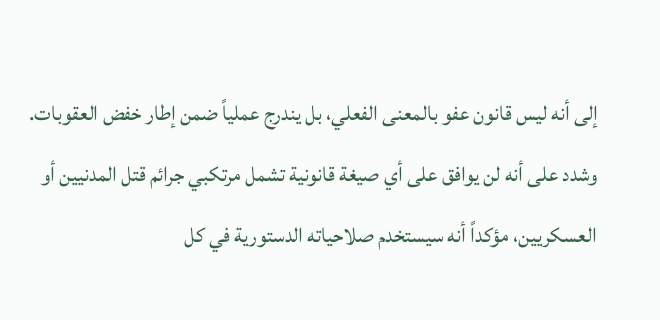إلى أنه ليس قانون عفو بالمعنى الفعلي، بل يندرج عملياً ضمن إطار خفض العقوبات.
وشدد على أنه لن يوافق على أي صيغة قانونية تشمل مرتكبي جرائم قتل المدنيين أو العسكريين، مؤكداً أنه سيستخدم صلاحياته الدستورية في كل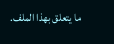ما يتعلق بهذا الملف.